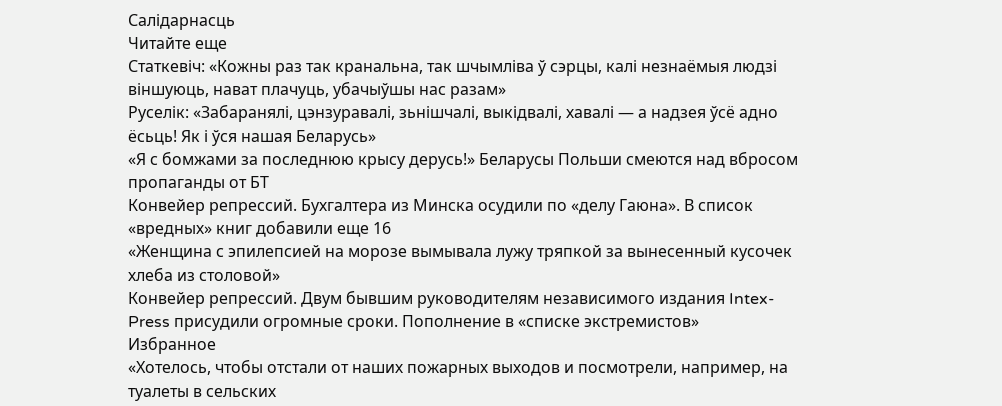Салідарнасць
Читайте еще
Статкевіч: «Кожны раз так кранальна, так шчымліва ў сэрцы, калі незнаёмыя людзі віншуюць, нават плачуць, убачыўшы нас разам»
Руселік: «Забаранялі, цэнзуравалі, зьнішчалі, выкідвалі, хавалі — а надзея ўсё адно ёсьць! Як і ўся нашая Беларусь»
«Я с бомжами за последнюю крысу дерусь!» Беларусы Польши смеются над вбросом пропаганды от БТ
Конвейер репрессий. Бухгалтера из Минска осудили по «делу Гаюна». В список «вредных» книг добавили еще 16
«Женщина с эпилепсией на морозе вымывала лужу тряпкой за вынесенный кусочек хлеба из столовой»
Конвейер репрессий. Двум бывшим руководителям независимого издания Intex-Press присудили огромные сроки. Пополнение в «списке экстремистов»
Избранное
«Хотелось, чтобы отстали от наших пожарных выходов и посмотрели, например, на туалеты в сельских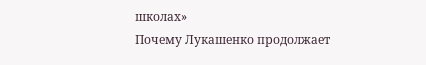школах»
Почему Лукашенко продолжает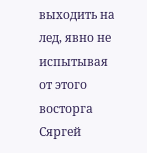выходить на лед, явно не испытывая от этого восторга
Сяргей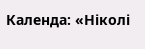Календа: «Ніколі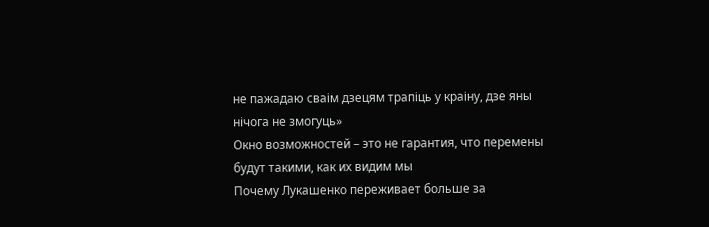не пажадаю сваім дзецям трапіць у краіну, дзе яны нічога не змогуць»
Окно возможностей – это не гарантия, что перемены будут такими, как их видим мы
Почему Лукашенко переживает больше за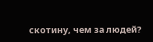скотину, чем за людей?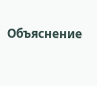Объяснение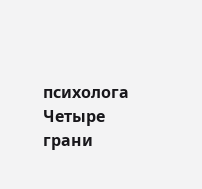психолога
Четыре грани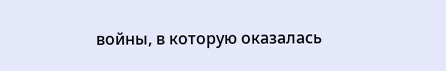войны, в которую оказалась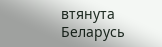втянута Беларусь